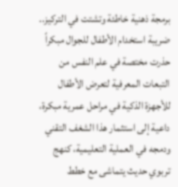برمجة ذهنية خاطئة وتشتت في التركيز.. ضريبة استخدام الأطفال للجوال مبكراً
حذرت مختصة في علم النفس من التبعات المعرفية لتعرض الأطفال للأجهزة الذكية في مراحل عمرية مبكرة، داعية إلى استثمار هذا الشغف التقني ودمجه في العملية التعليمية، كنهج تربوي حديث يتماشى مع خطط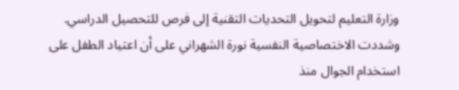وزارة التعليم لتحويل التحديات التقنية إلى فرص للتحصيل الدراسي.
وشددت الاختصاصية النفسية نورة الشهراني على أن اعتياد الطفل على استخدام الجوال منذ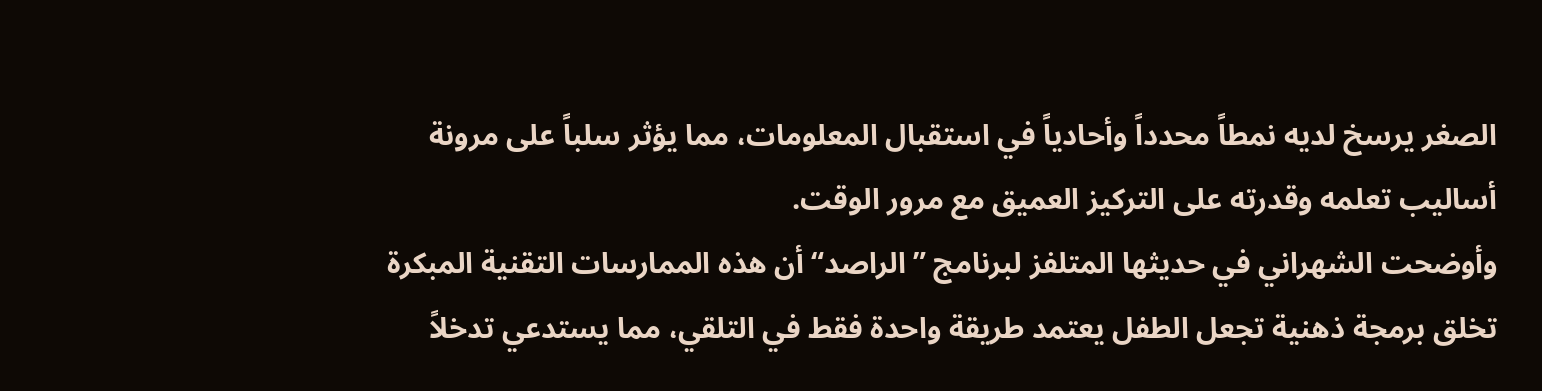الصغر يرسخ لديه نمطاً محدداً وأحادياً في استقبال المعلومات، مما يؤثر سلباً على مرونة أساليب تعلمه وقدرته على التركيز العميق مع مرور الوقت.
وأوضحت الشهراني في حديثها المتلفز لبرنامج ”الراصد“ أن هذه الممارسات التقنية المبكرة تخلق برمجة ذهنية تجعل الطفل يعتمد طريقة واحدة فقط في التلقي، مما يستدعي تدخلاً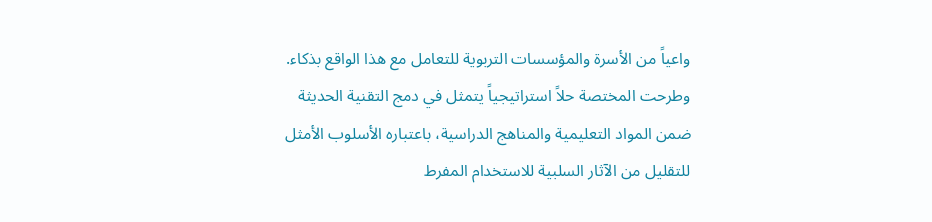واعياً من الأسرة والمؤسسات التربوية للتعامل مع هذا الواقع بذكاء.
وطرحت المختصة حلاً استراتيجياً يتمثل في دمج التقنية الحديثة ضمن المواد التعليمية والمناهج الدراسية، باعتباره الأسلوب الأمثل للتقليل من الآثار السلبية للاستخدام المفرط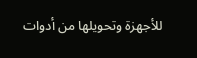للأجهزة وتحويلها من أدوات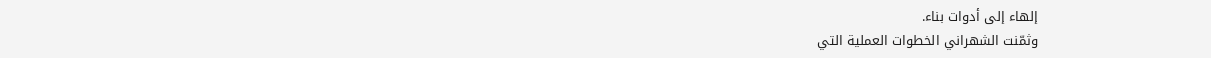إلهاء إلى أدوات بناء.
وثمّنت الشهراني الخطوات العملية التي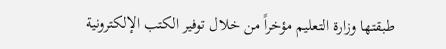طبقتها وزارة التعليم مؤخراً من خلال توفير الكتب الإلكترونية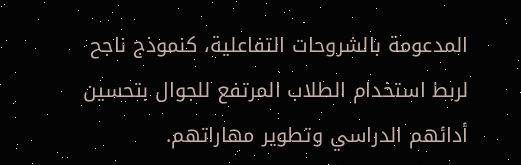المدعومة بالشروحات التفاعلية، كنموذج ناجح لربط استخدام الطلاب المرتفع للجوال بتحسين أدائهم الدراسي وتطوير مهاراتهم.